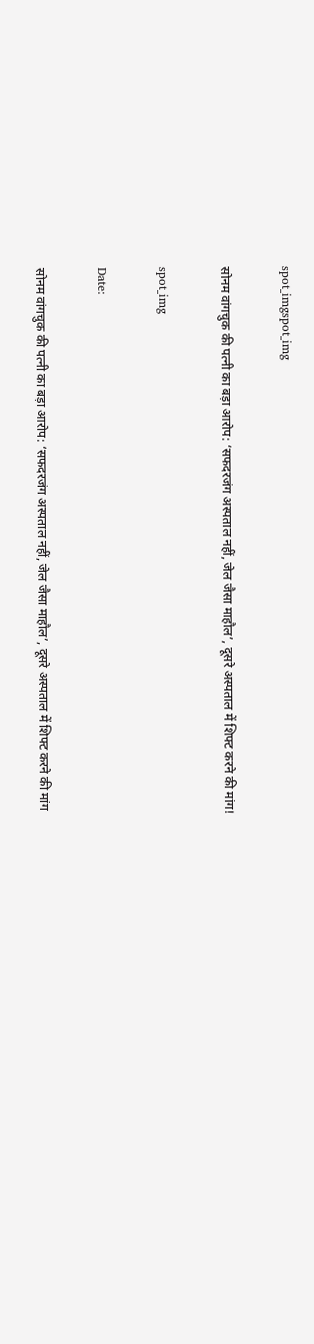spot_imgspot_img

सोनम वांगचुक की पत्नी का बड़ा आरोप: ‘सफदरजंग अस्पताल नहीं, जेल जैसा माहौल’, दूसरे अस्पताल में शिफ्ट करने की मांग!

spot_img

Date:

सोनम वांगचुक की पत्नी का बड़ा आरोप: ‘सफदरजंग अस्पताल नहीं, जेल जैसा माहौल’, दूसरे अस्पताल में शिफ्ट करने की मांग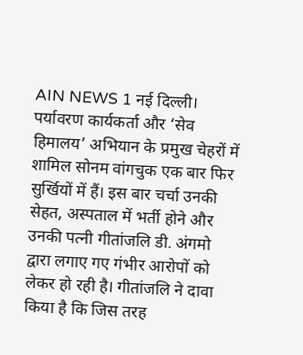AIN NEWS 1 नई दिल्ली। पर्यावरण कार्यकर्ता और ‘सेव हिमालय’ अभियान के प्रमुख चेहरों में शामिल सोनम वांगचुक एक बार फिर सुर्खियों में हैं। इस बार चर्चा उनकी सेहत, अस्पताल में भर्ती होने और उनकी पत्नी गीतांजलि डी. अंगमो द्वारा लगाए गए गंभीर आरोपों को लेकर हो रही है। गीतांजलि ने दावा किया है कि जिस तरह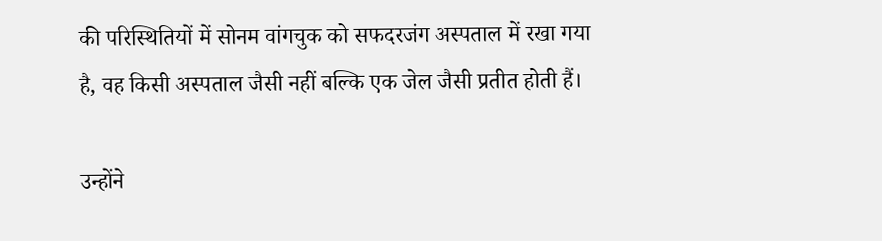की परिस्थितियों में सोनम वांगचुक को सफदरजंग अस्पताल में रखा गया है, वह किसी अस्पताल जैसी नहीं बल्कि एक जेल जैसी प्रतीत होती हैं।

उन्होंने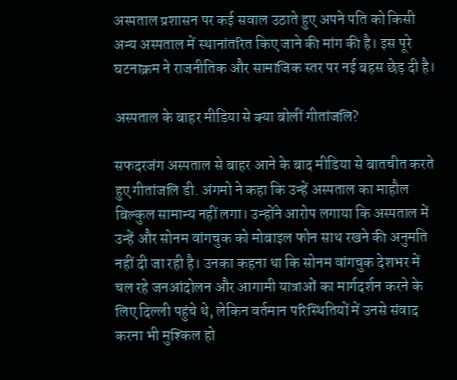अस्पताल प्रशासन पर कई सवाल उठाते हुए अपने पति को किसी अन्य अस्पताल में स्थानांतरित किए जाने की मांग की है। इस पूरे घटनाक्रम ने राजनीतिक और सामाजिक स्तर पर नई बहस छेड़ दी है।

अस्पताल के बाहर मीडिया से क्या बोलीं गीतांजलि?

सफदरजंग अस्पताल से बाहर आने के बाद मीडिया से बातचीत करते हुए गीतांजलि डी. अंगमो ने कहा कि उन्हें अस्पताल का माहौल बिल्कुल सामान्य नहीं लगा। उन्होंने आरोप लगाया कि अस्पताल में उन्हें और सोनम वांगचुक को मोबाइल फोन साथ रखने की अनुमति नहीं दी जा रही है। उनका कहना था कि सोनम वांगचुक देशभर में चल रहे जनआंदोलन और आगामी यात्राओं का मार्गदर्शन करने के लिए दिल्ली पहुंचे थे, लेकिन वर्तमान परिस्थितियों में उनसे संवाद करना भी मुश्किल हो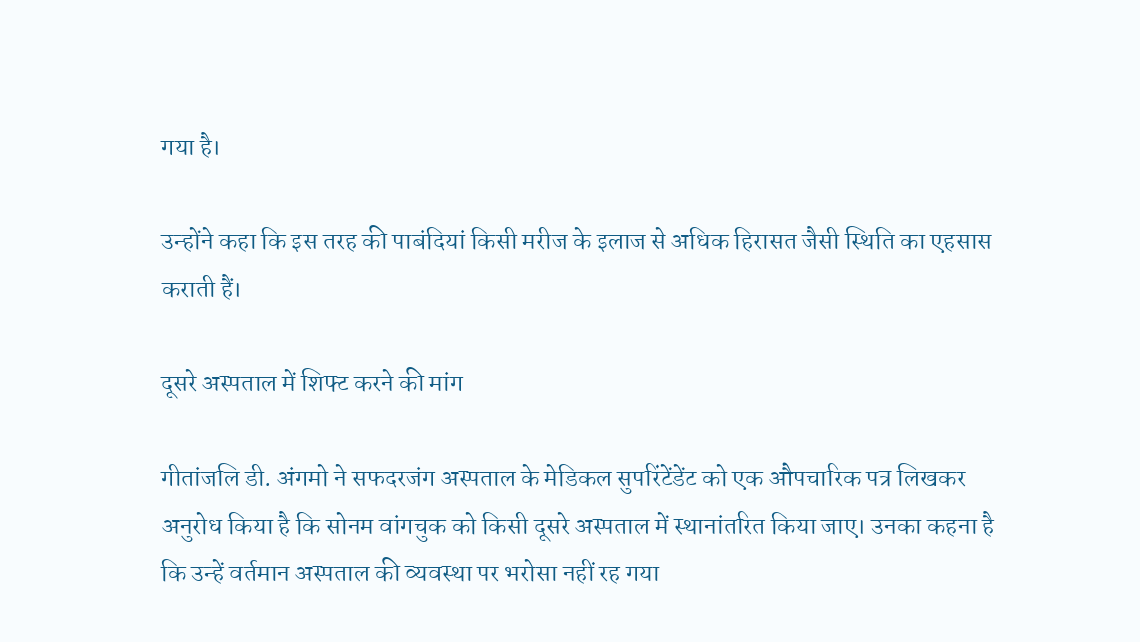गया है।

उन्होंने कहा कि इस तरह की पाबंदियां किसी मरीज के इलाज से अधिक हिरासत जैसी स्थिति का एहसास कराती हैं।

दूसरे अस्पताल में शिफ्ट करने की मांग

गीतांजलि डी. अंगमो ने सफदरजंग अस्पताल के मेडिकल सुपरिंटेंडेंट को एक औपचारिक पत्र लिखकर अनुरोध किया है कि सोनम वांगचुक को किसी दूसरे अस्पताल में स्थानांतरित किया जाए। उनका कहना है कि उन्हें वर्तमान अस्पताल की व्यवस्था पर भरोसा नहीं रह गया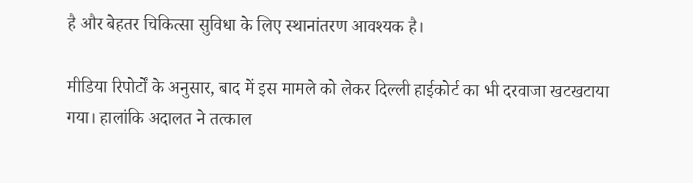है और बेहतर चिकित्सा सुविधा के लिए स्थानांतरण आवश्यक है।

मीडिया रिपोर्टों के अनुसार, बाद में इस मामले को लेकर दिल्ली हाईकोर्ट का भी दरवाजा खटखटाया गया। हालांकि अदालत ने तत्काल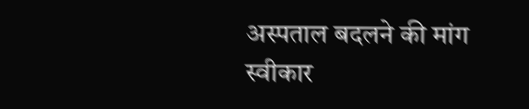अस्पताल बदलने की मांग स्वीकार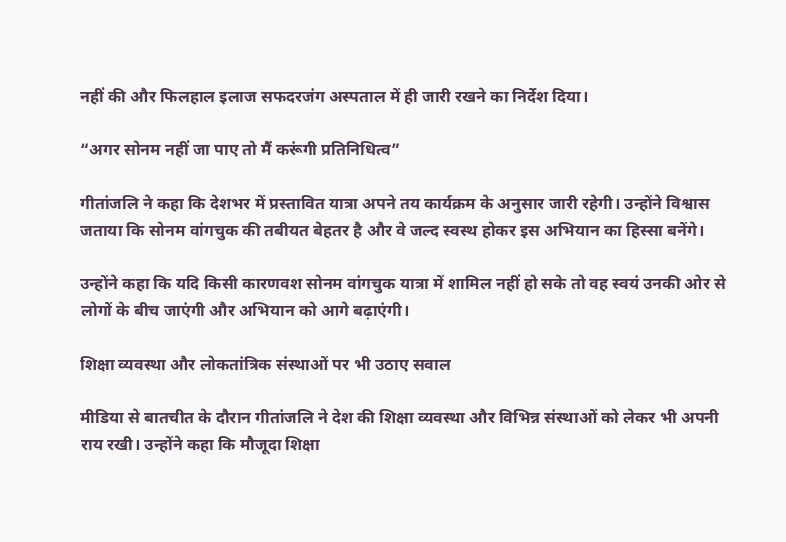नहीं की और फिलहाल इलाज सफदरजंग अस्पताल में ही जारी रखने का निर्देश दिया।

“अगर सोनम नहीं जा पाए तो मैं करूंगी प्रतिनिधित्व”

गीतांजलि ने कहा कि देशभर में प्रस्तावित यात्रा अपने तय कार्यक्रम के अनुसार जारी रहेगी। उन्होंने विश्वास जताया कि सोनम वांगचुक की तबीयत बेहतर है और वे जल्द स्वस्थ होकर इस अभियान का हिस्सा बनेंगे।

उन्होंने कहा कि यदि किसी कारणवश सोनम वांगचुक यात्रा में शामिल नहीं हो सके तो वह स्वयं उनकी ओर से लोगों के बीच जाएंगी और अभियान को आगे बढ़ाएंगी।

शिक्षा व्यवस्था और लोकतांत्रिक संस्थाओं पर भी उठाए सवाल

मीडिया से बातचीत के दौरान गीतांजलि ने देश की शिक्षा व्यवस्था और विभिन्न संस्थाओं को लेकर भी अपनी राय रखी। उन्होंने कहा कि मौजूदा शिक्षा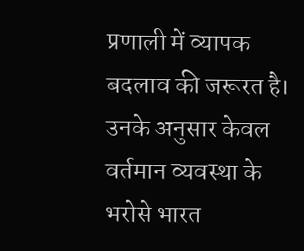प्रणाली में व्यापक बदलाव की जरूरत है। उनके अनुसार केवल वर्तमान व्यवस्था के भरोसे भारत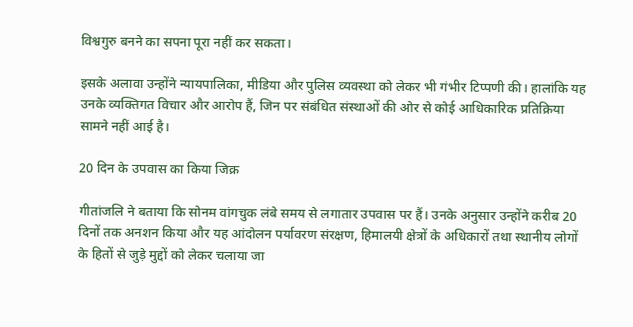विश्वगुरु बनने का सपना पूरा नहीं कर सकता।

इसके अलावा उन्होंने न्यायपालिका, मीडिया और पुलिस व्यवस्था को लेकर भी गंभीर टिप्पणी की। हालांकि यह उनके व्यक्तिगत विचार और आरोप हैं, जिन पर संबंधित संस्थाओं की ओर से कोई आधिकारिक प्रतिक्रिया सामने नहीं आई है।

20 दिन के उपवास का किया जिक्र

गीतांजलि ने बताया कि सोनम वांगचुक लंबे समय से लगातार उपवास पर हैं। उनके अनुसार उन्होंने करीब 20 दिनों तक अनशन किया और यह आंदोलन पर्यावरण संरक्षण, हिमालयी क्षेत्रों के अधिकारों तथा स्थानीय लोगों के हितों से जुड़े मुद्दों को लेकर चलाया जा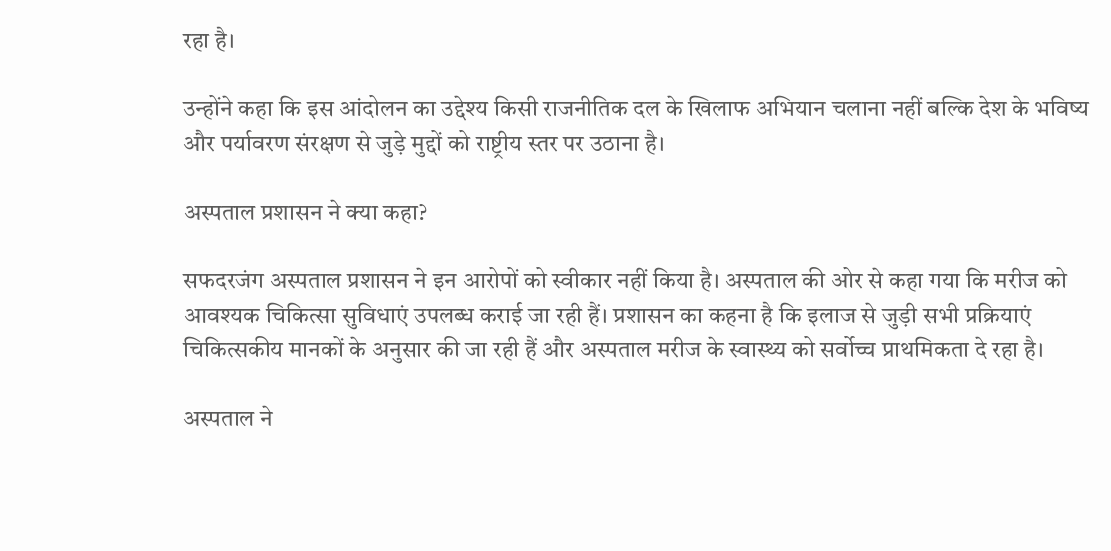रहा है।

उन्होंने कहा कि इस आंदोलन का उद्देश्य किसी राजनीतिक दल के खिलाफ अभियान चलाना नहीं बल्कि देश के भविष्य और पर्यावरण संरक्षण से जुड़े मुद्दों को राष्ट्रीय स्तर पर उठाना है।

अस्पताल प्रशासन ने क्या कहा?

सफदरजंग अस्पताल प्रशासन ने इन आरोपों को स्वीकार नहीं किया है। अस्पताल की ओर से कहा गया कि मरीज को आवश्यक चिकित्सा सुविधाएं उपलब्ध कराई जा रही हैं। प्रशासन का कहना है कि इलाज से जुड़ी सभी प्रक्रियाएं चिकित्सकीय मानकों के अनुसार की जा रही हैं और अस्पताल मरीज के स्वास्थ्य को सर्वोच्च प्राथमिकता दे रहा है।

अस्पताल ने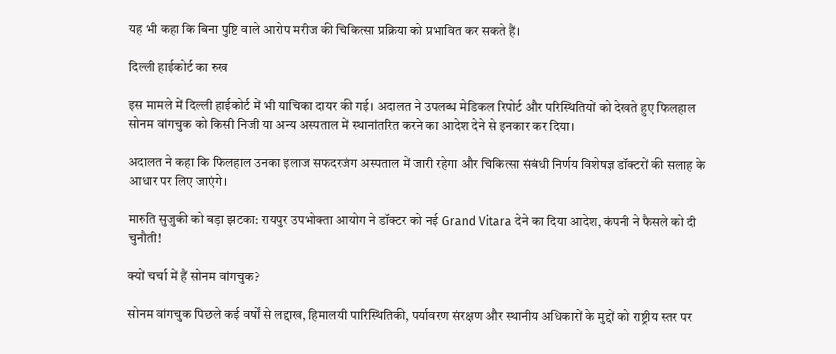यह भी कहा कि बिना पुष्टि वाले आरोप मरीज की चिकित्सा प्रक्रिया को प्रभावित कर सकते हैं।

दिल्ली हाईकोर्ट का रुख

इस मामले में दिल्ली हाईकोर्ट में भी याचिका दायर की गई। अदालत ने उपलब्ध मेडिकल रिपोर्ट और परिस्थितियों को देखते हुए फिलहाल सोनम वांगचुक को किसी निजी या अन्य अस्पताल में स्थानांतरित करने का आदेश देने से इनकार कर दिया।

अदालत ने कहा कि फिलहाल उनका इलाज सफदरजंग अस्पताल में जारी रहेगा और चिकित्सा संबंधी निर्णय विशेषज्ञ डॉक्टरों की सलाह के आधार पर लिए जाएंगे।

मारुति सुजुकी को बड़ा झटका: रायपुर उपभोक्ता आयोग ने डॉक्टर को नई Grand Vitara देने का दिया आदेश, कंपनी ने फैसले को दी चुनौती!

क्यों चर्चा में हैं सोनम वांगचुक?

सोनम वांगचुक पिछले कई वर्षों से लद्दाख, हिमालयी पारिस्थितिकी, पर्यावरण संरक्षण और स्थानीय अधिकारों के मुद्दों को राष्ट्रीय स्तर पर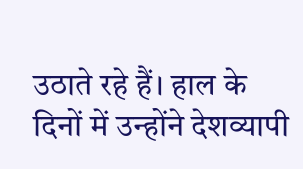उठाते रहे हैं। हाल के दिनों में उन्होंने देशव्यापी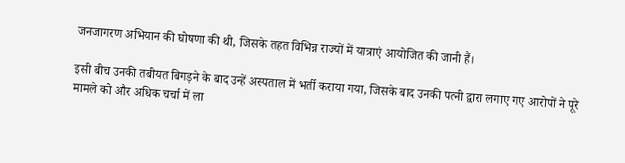जनजागरण अभियान की घोषणा की थी, जिसके तहत विभिन्न राज्यों में यात्राएं आयोजित की जानी हैं।

इसी बीच उनकी तबीयत बिगड़ने के बाद उन्हें अस्पताल में भर्ती कराया गया, जिसके बाद उनकी पत्नी द्वारा लगाए गए आरोपों ने पूरे मामले को और अधिक चर्चा में ला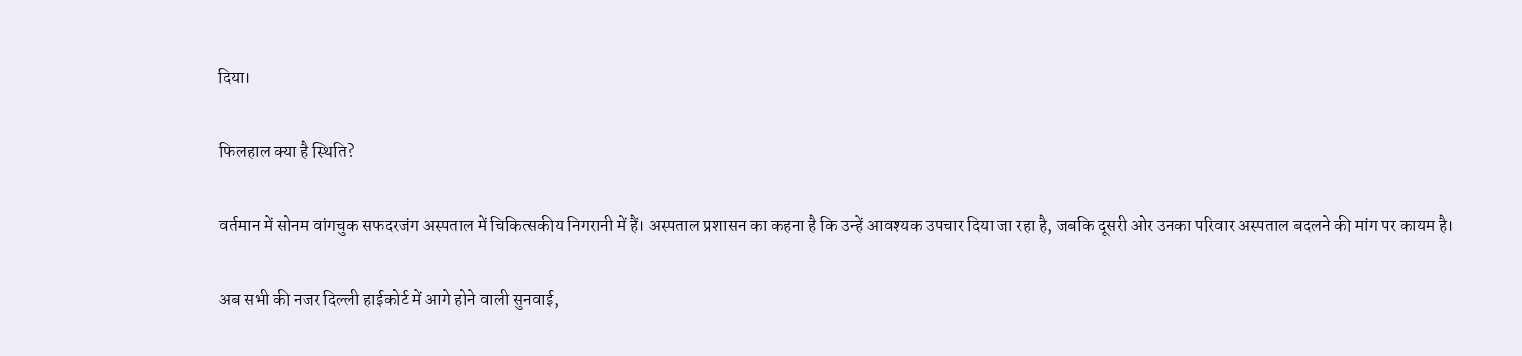दिया।

फिलहाल क्या है स्थिति?

वर्तमान में सोनम वांगचुक सफदरजंग अस्पताल में चिकित्सकीय निगरानी में हैं। अस्पताल प्रशासन का कहना है कि उन्हें आवश्यक उपचार दिया जा रहा है, जबकि दूसरी ओर उनका परिवार अस्पताल बदलने की मांग पर कायम है।

अब सभी की नजर दिल्ली हाईकोर्ट में आगे होने वाली सुनवाई,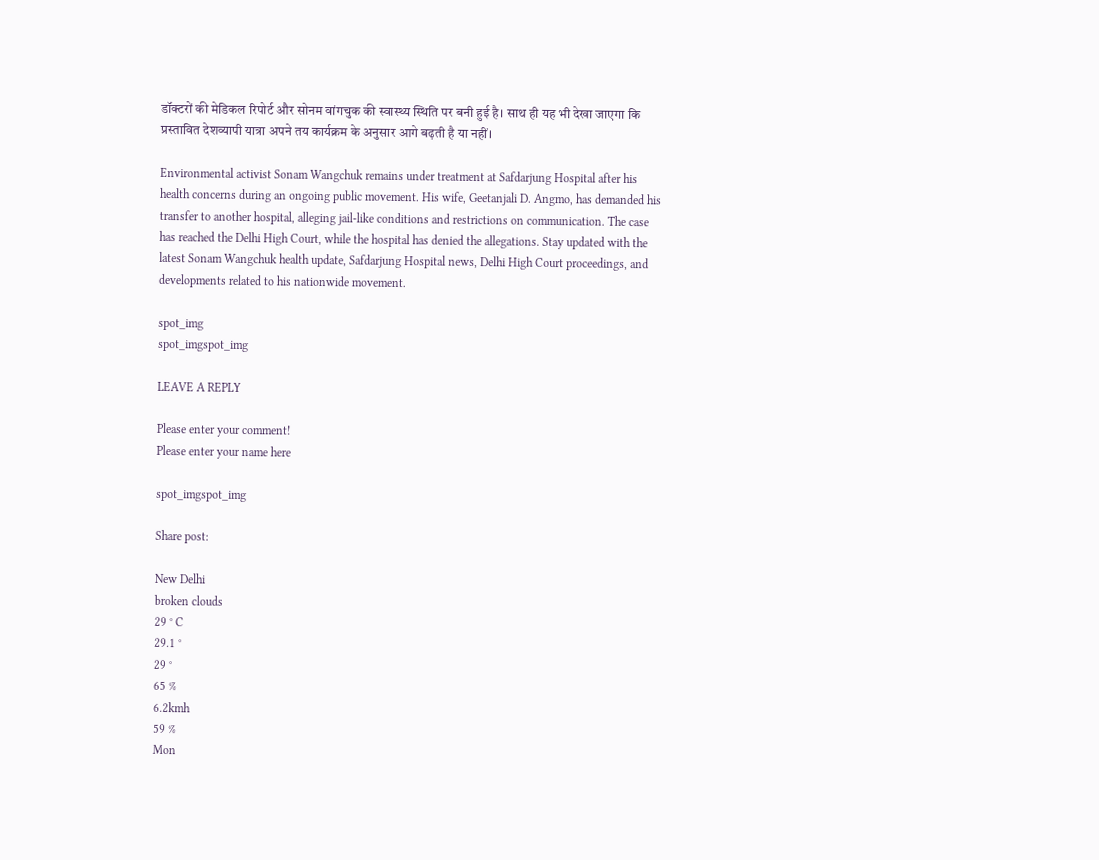डॉक्टरों की मेडिकल रिपोर्ट और सोनम वांगचुक की स्वास्थ्य स्थिति पर बनी हुई है। साथ ही यह भी देखा जाएगा कि प्रस्तावित देशव्यापी यात्रा अपने तय कार्यक्रम के अनुसार आगे बढ़ती है या नहीं।

Environmental activist Sonam Wangchuk remains under treatment at Safdarjung Hospital after his health concerns during an ongoing public movement. His wife, Geetanjali D. Angmo, has demanded his transfer to another hospital, alleging jail-like conditions and restrictions on communication. The case has reached the Delhi High Court, while the hospital has denied the allegations. Stay updated with the latest Sonam Wangchuk health update, Safdarjung Hospital news, Delhi High Court proceedings, and developments related to his nationwide movement.

spot_img
spot_imgspot_img

LEAVE A REPLY

Please enter your comment!
Please enter your name here

spot_imgspot_img

Share post:

New Delhi
broken clouds
29 ° C
29.1 °
29 °
65 %
6.2kmh
59 %
Mon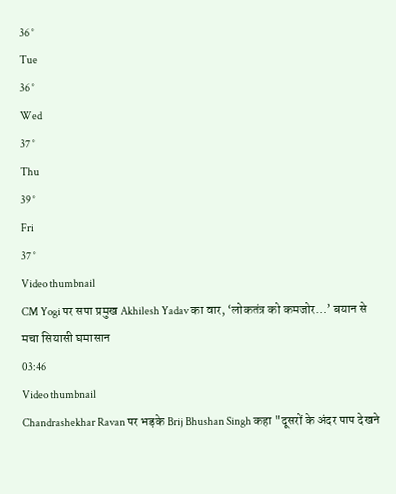36 °
Tue
36 °
Wed
37 °
Thu
39 °
Fri
37 °
Video thumbnail
CM Yogi पर सपा प्रमुख Akhilesh Yadav का वार, ‘लोकतंत्र को कमजोर…’ बयान से मचा सियासी घमासान
03:46
Video thumbnail
Chandrashekhar Ravan पर भड़के Brij Bhushan Singh कहा "दूसरों के अंदर पाप देखने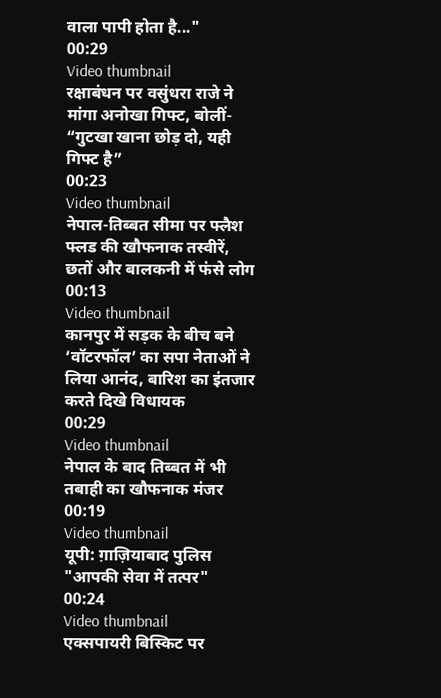वाला पापी होता है..."
00:29
Video thumbnail
रक्षाबंधन पर वसुंधरा राजे ने मांगा अनोखा गिफ्ट, बोलीं- “गुटखा खाना छोड़ दो, यही गिफ्ट है”
00:23
Video thumbnail
नेपाल-तिब्बत सीमा पर फ्लैश फ्लड की खौफनाक तस्वीरें, छतों और बालकनी में फंसे लोग
00:13
Video thumbnail
कानपुर में सड़क के बीच बने ‘वॉटरफॉल’ का सपा नेताओं ने लिया आनंद, बारिश का इंतजार करते दिखे विधायक
00:29
Video thumbnail
नेपाल के बाद तिब्बत में भी तबाही का खौफनाक मंजर
00:19
Video thumbnail
यूपी: ग़ाज़ियाबाद पुलिस "आपकी सेवा में तत्पर"
00:24
Video thumbnail
एक्सपायरी बिस्किट पर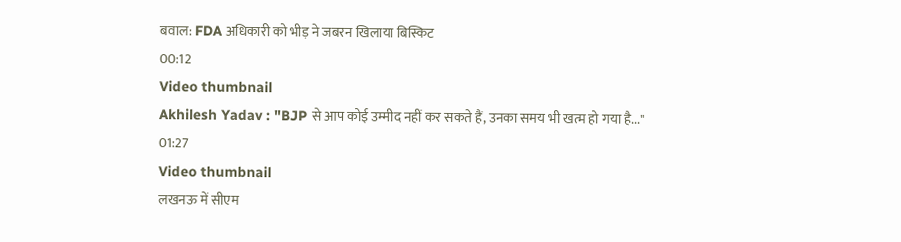बवाल: FDA अधिकारी को भीड़ ने जबरन खिलाया बिस्किट
00:12
Video thumbnail
Akhilesh Yadav : "BJP से आप कोई उम्मीद नहीं कर सकते हैं, उनका समय भी खत्म हो गया है..."
01:27
Video thumbnail
लखनऊ में सीएम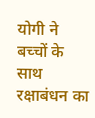योगी ने बच्चों के साथ रक्षाबंधन का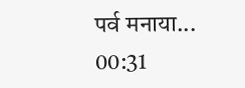पर्व मनाया...
00:31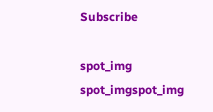Subscribe

spot_img
spot_imgspot_img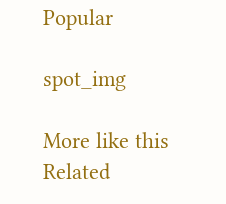Popular

spot_img

More like this
Related